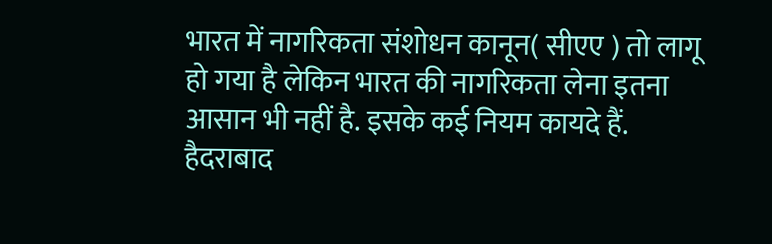भारत में नागरिकता संशोधन कानून( सीएए ) तो लागू हो गया है लेकिन भारत की नागरिकता लेना इतना आसान भी नहीं है. इसके कई नियम कायदे हैं.
हैदराबाद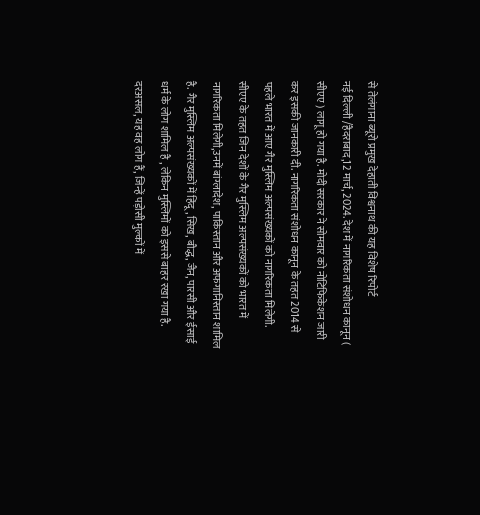से तेलंगाना ब्यूरो प्रमुख देहाती विश्वनाथ की यह विशेष रिपोर्ट
नई दिल्ली /हैदराबाद,12 मार्च, 2024. देश में नागरिकता संशोधन कानून ( सीएए ) लागू हो गया है. मोदी सरकार ने सोमवार को नोटिफिकेशन जारी कर इसकी जानकारी दी. नागरिकता संशोधन कानून के तहत 2014 से पहले भारत में आए गैर मुस्लिम अल्पसंख्यकों को नागरिकता मिलेगी. सीएए के तहत जिन देशों के गैर मुस्लिम अल्पसंख्यकों को भारत में नागरिकता मिलेगी,उनमें बांग्लादेश, पाकिस्तान और अफगानिस्तान शामिल है. गैर मुस्लिम अल्पसंख्यकों में हिंदू, सिख, बौद्ध, जैन, पारसी और ईसाई धर्म के लोग शामिल है , लेकिन मुस्लिमों को इससे बाहर रखा गया है. दरअसल, यह वह लोग हैं, जिन्हें पड़ोसी मुल्कों में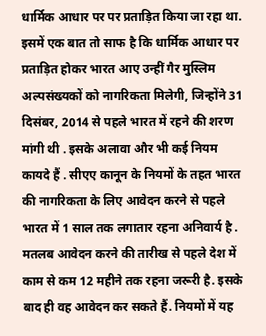धार्मिक आधार पर पर प्रताड़ित किया जा रहा था. इसमें एक बात तो साफ है कि धार्मिक आधार पर प्रताड़ित होकर भारत आए उन्हीं गैर मुस्लिम अल्पसंख्यकों को नागरिकता मिलेगी, जिन्होंने 31 दिसंबर, 2014 से पहले भारत में रहने की शरण मांगी थी . इसके अलावा और भी कई नियम कायदे हैं . सीएए कानून के नियमों के तहत भारत की नागरिकता के लिए आवेदन करने से पहले भारत में 1 साल तक लगातार रहना अनिवार्य है . मतलब आवेदन करने की तारीख से पहले देश में काम से कम 12 महीने तक रहना जरूरी है. इसके बाद ही वह आवेदन कर सकते हैं. नियमों में यह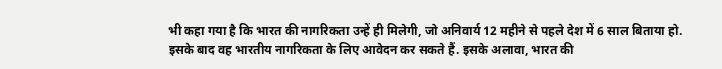भी कहा गया है कि भारत की नागरिकता उन्हें ही मिलेगी, जो अनिवार्य 12 महीने से पहले देश में 6 साल बिताया हो. इसके बाद वह भारतीय नागरिकता के लिए आवेदन कर सकते हैं. इसके अलावा, भारत की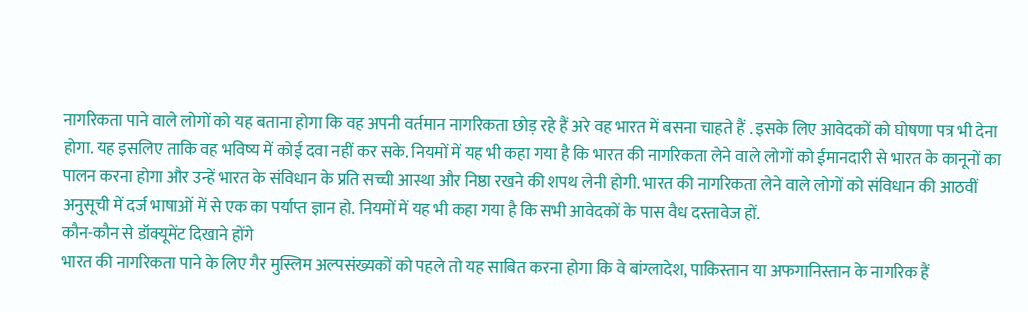नागरिकता पाने वाले लोगों को यह बताना होगा कि वह अपनी वर्तमान नागरिकता छोड़ रहे हैं अरे वह भारत में बसना चाहते हैं . इसके लिए आवेदकों को घोषणा पत्र भी देना होगा. यह इसलिए ताकि वह भविष्य में कोई दवा नहीं कर सके. नियमों में यह भी कहा गया है कि भारत की नागरिकता लेने वाले लोगों को ईमानदारी से भारत के कानूनों का पालन करना होगा और उन्हें भारत के संविधान के प्रति सच्ची आस्था और निष्ठा रखने की शपथ लेनी होगी. भारत की नागरिकता लेने वाले लोगों को संविधान की आठवीं अनुसूची में दर्ज भाषाओं में से एक का पर्याप्त ज्ञान हो. नियमों में यह भी कहा गया है कि सभी आवेदकों के पास वैध दस्तावेज हों.
कौन-कौन से डॉक्यूमेंट दिखाने होंगे
भारत की नागरिकता पाने के लिए गैर मुस्लिम अल्पसंख्यकों को पहले तो यह साबित करना होगा कि वे बांग्लादेश, पाकिस्तान या अफगानिस्तान के नागरिक हैं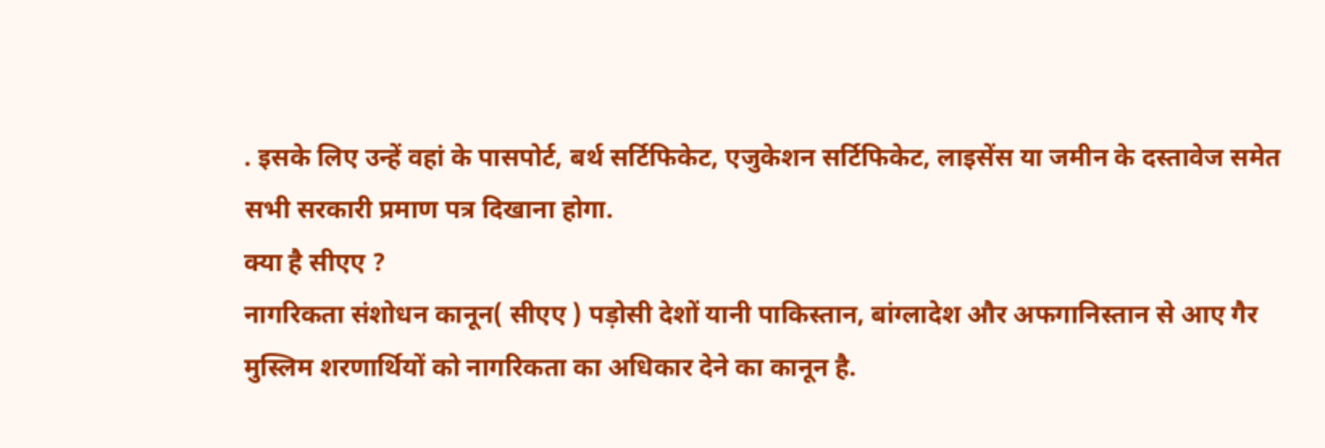. इसके लिए उन्हें वहां के पासपोर्ट, बर्थ सर्टिफिकेट, एजुकेशन सर्टिफिकेट, लाइसेंस या जमीन के दस्तावेज समेत सभी सरकारी प्रमाण पत्र दिखाना होगा.
क्या है सीएए ?
नागरिकता संशोधन कानून( सीएए ) पड़ोसी देशों यानी पाकिस्तान, बांग्लादेश और अफगानिस्तान से आए गैर मुस्लिम शरणार्थियों को नागरिकता का अधिकार देने का कानून है.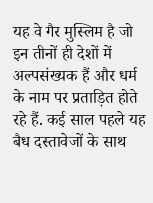यह वे गैर मुस्लिम है जो इन तीनों ही देशों में अल्पसंख्यक हैं और धर्म के नाम पर प्रताड़ित होते रहे हैं. कई साल पहले यह बैध दस्तावेजों के साथ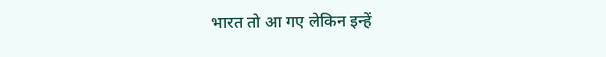भारत तो आ गए लेकिन इन्हें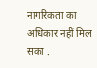नागरिकता का अधिकार नहीं मिल सका .